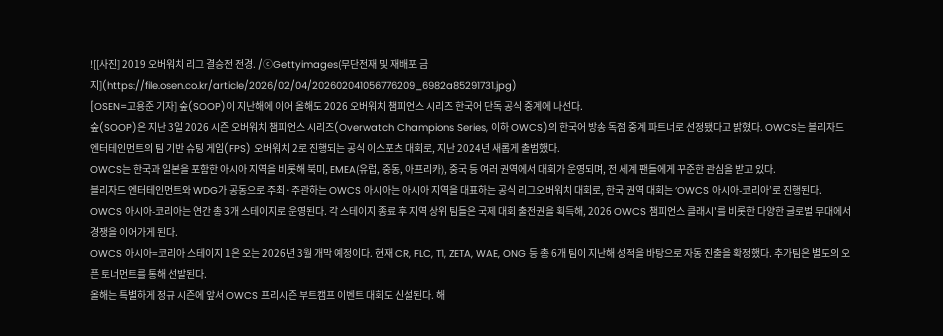![[사진] 2019 오버워치 리그 결승전 전경. /ⓒGettyimages(무단전재 및 재배포 금지](https://file.osen.co.kr/article/2026/02/04/202602041056776209_6982a85291731.jpg)
[OSEN=고용준 기자] 숲(SOOP)이 지난해에 이어 올해도 2026 오버워치 챔피언스 시리즈 한국어 단독 공식 중계에 나선다.
숲(SOOP)은 지난 3일 2026 시즌 오버워치 챔피언스 시리즈(Overwatch Champions Series, 이하 OWCS)의 한국어 방송 독점 중계 파트너로 선정됐다고 밝혔다. OWCS는 블리자드 엔터테인먼트의 팀 기반 슈팅 게임(FPS) 오버워치 2로 진행되는 공식 이스포츠 대회로, 지난 2024년 새롭게 출범했다.
OWCS는 한국과 일본을 포함한 아시아 지역을 비롯해 북미, EMEA(유럽, 중동, 아프리카), 중국 등 여러 권역에서 대회가 운영되며, 전 세계 팬들에게 꾸준한 관심을 받고 있다.
블리자드 엔터테인먼트와 WDG가 공동으로 주최·주관하는 OWCS 아시아는 아시아 지역을 대표하는 공식 리그오버워치 대회로, 한국 권역 대회는 ‘OWCS 아시아-코리아’로 진행된다. OWCS 아시아-코리아는 연간 총 3개 스테이지로 운영된다. 각 스테이지 종료 후 지역 상위 팀들은 국제 대회 출전권을 획득해, 2026 OWCS 챔피언스 클래시'를 비롯한 다양한 글로벌 무대에서 경쟁을 이어가게 된다.
OWCS 아시아=코리아 스테이지 1은 오는 2026년 3월 개막 예정이다. 현재 CR, FLC, T1, ZETA, WAE, ONG 등 총 6개 팀이 지난해 성적을 바탕으로 자동 진출을 확정했다. 추가팀은 별도의 오픈 토너먼트를 통해 선발된다.
올해는 특별하게 정규 시즌에 앞서 OWCS 프리시즌 부트캠프 이벤트 대회도 신설된다. 해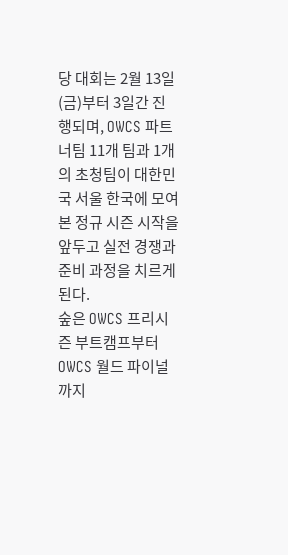당 대회는 2월 13일(금)부터 3일간 진행되며, OWCS 파트너팀 11개 팀과 1개의 초청팀이 대한민국 서울 한국에 모여 본 정규 시즌 시작을 앞두고 실전 경쟁과 준비 과정을 치르게 된다.
숲은 OWCS 프리시즌 부트캠프부터 OWCS 월드 파이널까지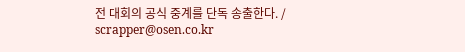전 대회의 공식 중계를 단독 송출한다. / scrapper@osen.co.kr